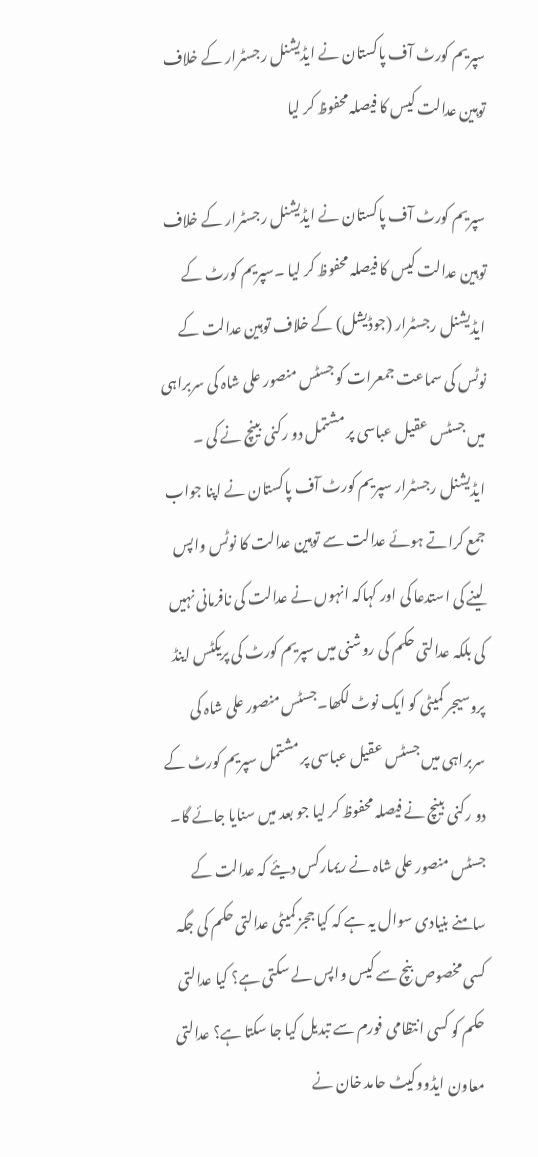سپریم کورٹ آف پاکستان نے ایڈیشنل رجسٹرار کے خلاف توہین عدالت کیس کا فیصلہ محفوظ کر لیا

سپریم کورٹ آف پاکستان نے ایڈیشنل رجسٹرار کے خلاف توہین عدالت کیس کا فیصلہ محفوظ کر لیا ۔سپریم کورٹ کے ایڈیشنل رجسٹرار (جوڈیشل) کے خلاف توہین عدالت کے نوٹس کی سماعت جمعرات کو جسٹس منصور علی شاہ کی سربراہی میں جسٹس عقیل عباسی پر مشتمل دو رکنی بینچ نے کی ۔ ایڈیشنل رجسٹرار سپریم کورٹ آف پاکستان نے اپنا جواب جمع کراتے ہوئے عدالت سے توہین عدالت کا نوٹس واپس لینے کی استدعا کی اور کہاکہ انہوں نے عدالت کی نافرمانی نہیں کی بلکہ عدالتی حکم کی روشنی میں سپریم کورٹ کی پریکٹس اینڈ پروسیجر کمیٹی کو ایک نوٹ لکھا۔جسٹس منصور علی شاہ کی سربراہی میں جسٹس عقیل عباسی پر مشتمل سپریم کورٹ کے دو رکنی بینچ نے فیصلہ محفوظ کر لیا جو بعد میں سنایا جائے گا۔ جسٹس منصور علی شاہ نے ریمارکس دیئے کہ عدالت کے سامنے بنیادی سوال یہ ہے کہ کیا ججز کمیٹی عدالتی حکم کی جگہ کسی مخصوص بنچ سے کیس واپس لے سکتی ہے؟ کیا عدالتی حکم کو کسی انتظامی فورم سے تبدیل کیا جا سکتا ہے؟ عدالتی معاون ایڈووکیٹ حامد خان نے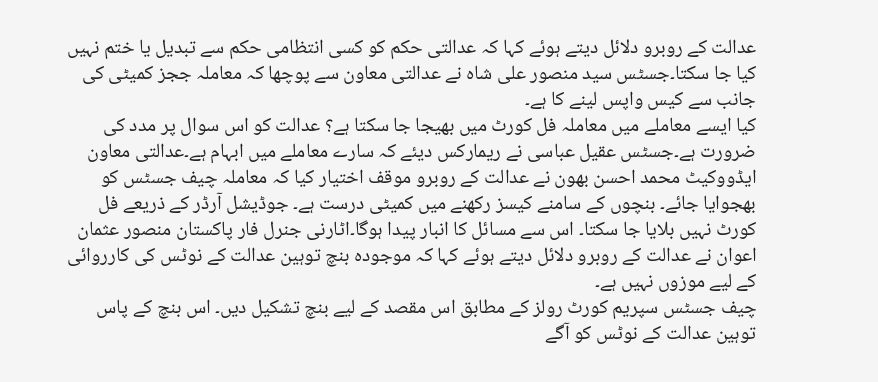عدالت کے روبرو دلائل دیتے ہوئے کہا کہ عدالتی حکم کو کسی انتظامی حکم سے تبدیل یا ختم نہیں کیا جا سکتا۔جسٹس سید منصور علی شاہ نے عدالتی معاون سے پوچھا کہ معاملہ ججز کمیٹی کی جانب سے کیس واپس لینے کا ہے۔
کیا ایسے معاملے میں معاملہ فل کورٹ میں بھیجا جا سکتا ہے؟ عدالت کو اس سوال پر مدد کی ضرورت ہے۔جسٹس عقیل عباسی نے ریمارکس دیئے کہ سارے معاملے میں ابہام ہے۔عدالتی معاون ایڈووکیٹ محمد احسن بھون نے عدالت کے روبرو موقف اختیار کیا کہ معاملہ چیف جسٹس کو بھجوایا جائے۔ بنچوں کے سامنے کیسز رکھنے میں کمیٹی درست ہے۔ جوڈیشل آرڈر کے ذریعے فل کورٹ نہیں بلایا جا سکتا۔ اس سے مسائل کا انبار پیدا ہوگا۔اٹارنی جنرل فار پاکستان منصور عثمان اعوان نے عدالت کے روبرو دلائل دیتے ہوئے کہا کہ موجودہ بنچ توہین عدالت کے نوٹس کی کارروائی کے لیے موزوں نہیں ہے۔
چیف جسٹس سپریم کورٹ رولز کے مطابق اس مقصد کے لیے بنچ تشکیل دیں۔ اس بنچ کے پاس توہین عدالت کے نوٹس کو آگے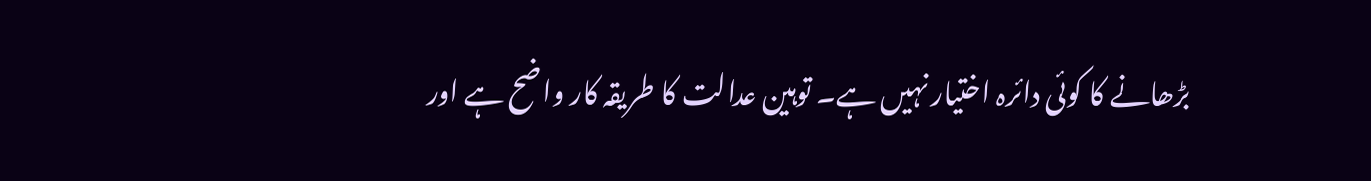بڑھانے کا کوئی دائرہ اختیار نہیں ہے۔ توہین عدالت کا طریقہ کار واضح ہے اور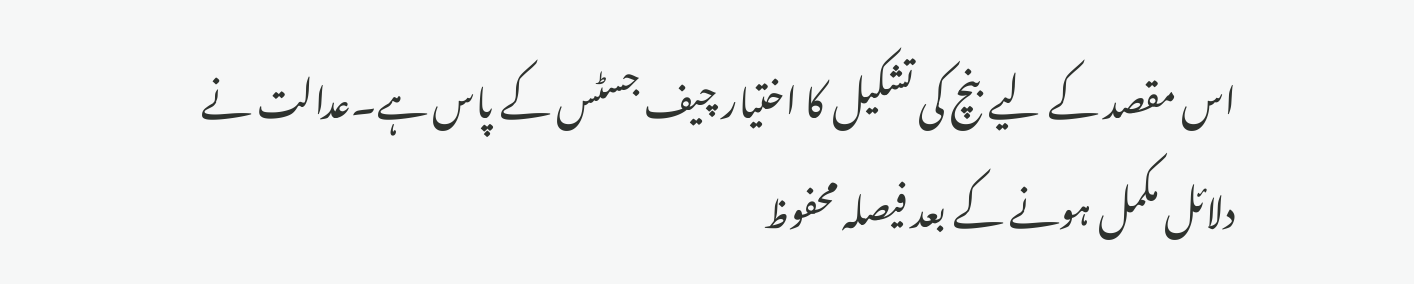اس مقصد کے لیے بنچ کی تشکیل کا اختیار چیف جسٹس کے پاس ہے۔عدالت نے دلائل مکمل ہونے کے بعد فیصلہ محفوظ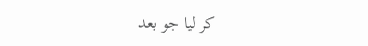کر لیا جو بعد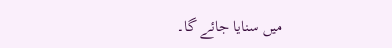میں سنایا جائے گا۔